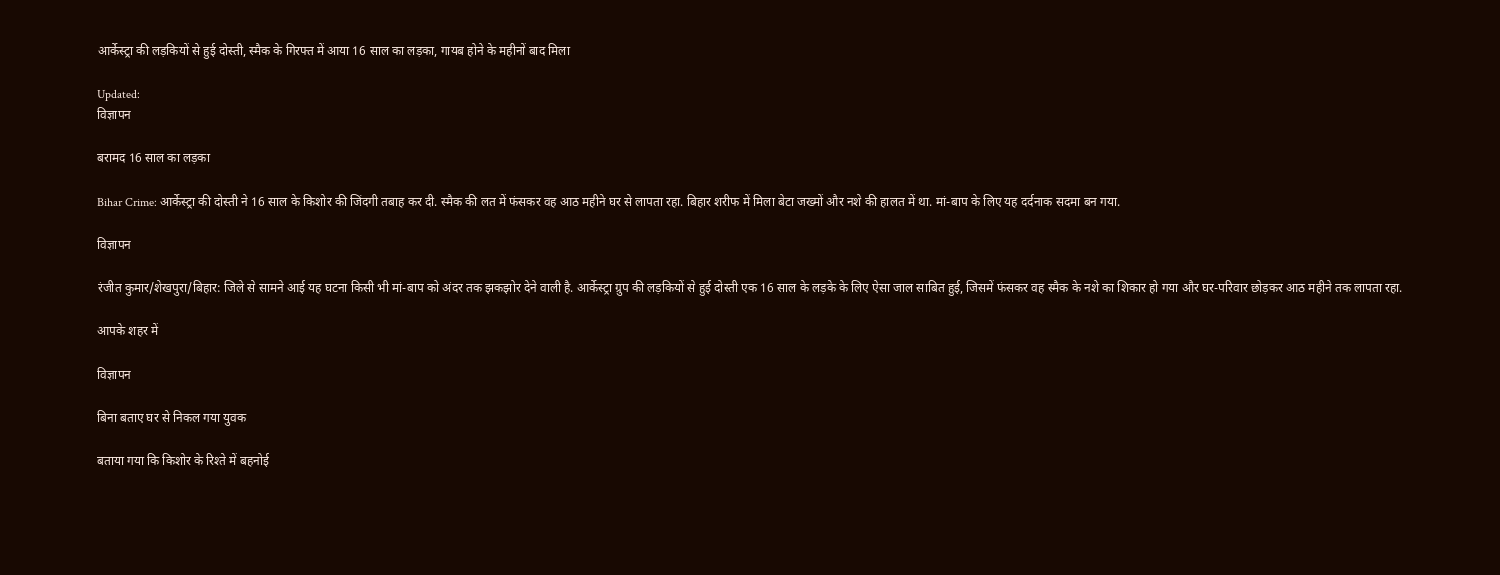आर्केस्ट्रा की लड़कियों से हुई दोस्ती, स्मैक के गिरफ्त में आया 16 साल का लड़का, गायब होने के महीनों बाद मिला

Updated:
विज्ञापन

बरामद 16 साल का लड़का

Bihar Crime: आर्केस्ट्रा की दोस्ती ने 16 साल के किशोर की जिंदगी तबाह कर दी. स्मैक की लत में फंसकर वह आठ महीने घर से लापता रहा. बिहार शरीफ में मिला बेटा जख्मों और नशे की हालत में था. मां-बाप के लिए यह दर्दनाक सदमा बन गया.

विज्ञापन

रंजीत कुमार/शेखपुरा/बिहार: जिले से सामने आई यह घटना किसी भी मां-बाप को अंदर तक झकझोर देने वाली है. आर्केस्ट्रा ग्रुप की लड़कियों से हुई दोस्ती एक 16 साल के लड़के के लिए ऐसा जाल साबित हुई, जिसमें फंसकर वह स्मैक के नशे का शिकार हो गया और घर-परिवार छोड़कर आठ महीने तक लापता रहा.

आपके शहर में

विज्ञापन

बिना बताए घर से निकल गया युवक

बताया गया कि किशोर के रिश्ते में बहनोई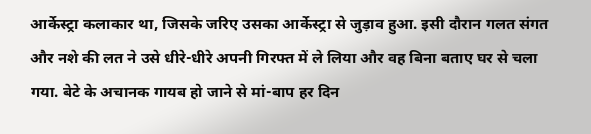आर्केस्ट्रा कलाकार था, जिसके जरिए उसका आर्केस्ट्रा से जुड़ाव हुआ. इसी दौरान गलत संगत और नशे की लत ने उसे धीरे-धीरे अपनी गिरफ्त में ले लिया और वह बिना बताए घर से चला गया. बेटे के अचानक गायब हो जाने से मां-बाप हर दिन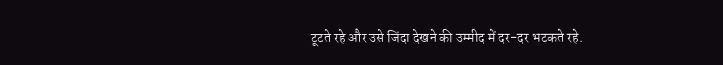टूटते रहे और उसे जिंदा देखने की उम्मीद में दर-दर भटकते रहे.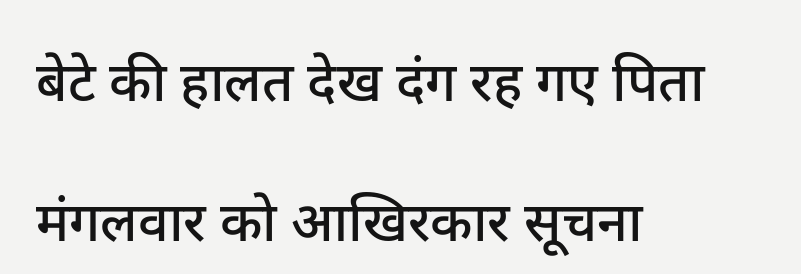बेटे की हालत देख दंग रह गए पिता

मंगलवार को आखिरकार सूचना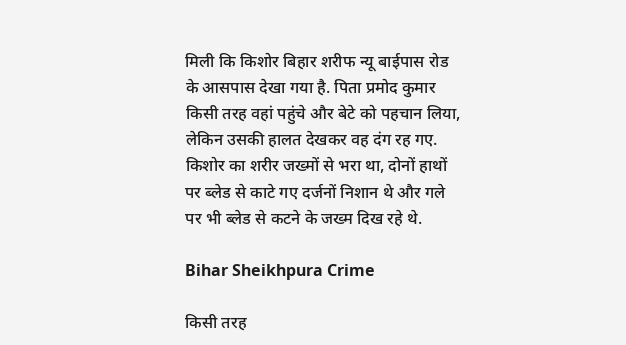मिली कि किशोर बिहार शरीफ न्यू बाईपास रोड के आसपास देखा गया है. पिता प्रमोद कुमार किसी तरह वहां पहुंचे और बेटे को पहचान लिया, लेकिन उसकी हालत देखकर वह दंग रह गए. किशोर का शरीर जख्मों से भरा था, दोनों हाथों पर ब्लेड से काटे गए दर्जनों निशान थे और गले पर भी ब्लेड से कटने के जख्म दिख रहे थे.

Bihar Sheikhpura Crime

किसी तरह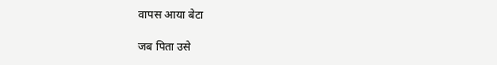वापस आया बेटा

जब पिता उसे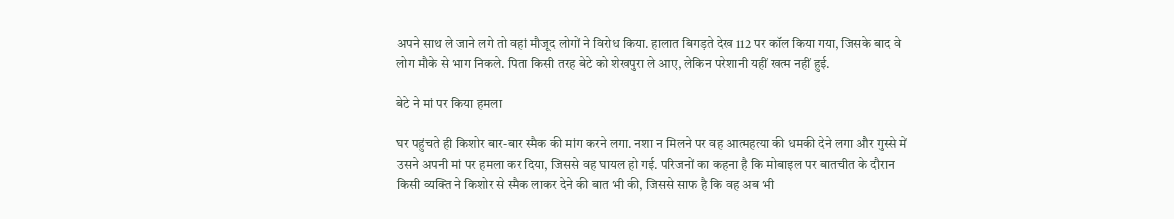अपने साथ ले जाने लगे तो वहां मौजूद लोगों ने विरोध किया. हालात बिगड़ते देख 112 पर कॉल किया गया, जिसके बाद वे लोग मौके से भाग निकले. पिता किसी तरह बेटे को शेखपुरा ले आए, लेकिन परेशानी यहीं खत्म नहीं हुई.

बेटे ने मां पर किया हमला

घर पहुंचते ही किशोर बार-बार स्मैक की मांग करने लगा. नशा न मिलने पर वह आत्महत्या की धमकी देने लगा और गुस्से में उसने अपनी मां पर हमला कर दिया, जिससे वह घायल हो गई. परिजनों का कहना है कि मोबाइल पर बातचीत के दौरान किसी व्यक्ति ने किशोर से स्मैक लाकर देने की बात भी की, जिससे साफ है कि वह अब भी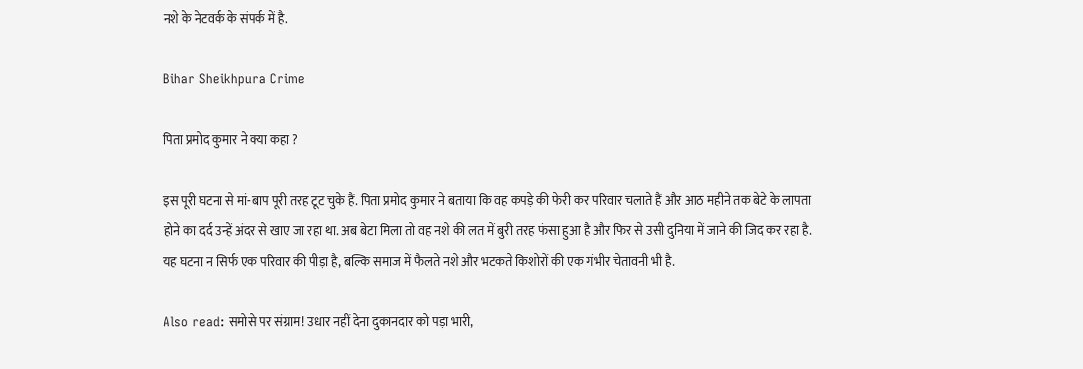नशे के नेटवर्क के संपर्क में है.

Bihar Sheikhpura Crime

पिता प्रमोद कुमार ने क्या कहा ?

इस पूरी घटना से मां-बाप पूरी तरह टूट चुके हैं. पिता प्रमोद कुमार ने बताया कि वह कपड़े की फेरी कर परिवार चलाते हैं और आठ महीने तक बेटे के लापता होने का दर्द उन्हें अंदर से खाए जा रहा था. अब बेटा मिला तो वह नशे की लत में बुरी तरह फंसा हुआ है और फिर से उसी दुनिया में जाने की जिद कर रहा है. यह घटना न सिर्फ एक परिवार की पीड़ा है, बल्कि समाज में फैलते नशे और भटकते किशोरों की एक गंभीर चेतावनी भी है.

Also read: समोसे पर संग्राम! उधार नहीं देना दुकानदार को पड़ा भारी,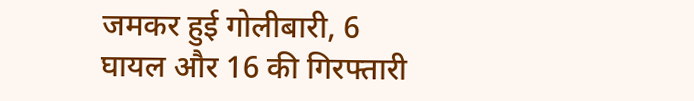जमकर हुई गोलीबारी, 6 घायल और 16 की गिरफ्तारी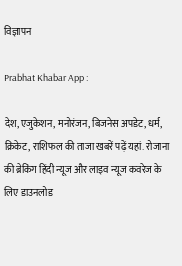विज्ञापन

Prabhat Khabar App :

देश, एजुकेशन, मनोरंजन, बिजनेस अपडेट, धर्म, क्रिकेट, राशिफल की ताजा खबरें पढ़ें यहां. रोजाना की ब्रेकिंग हिंदी न्यूज और लाइव न्यूज कवरेज के लिए डाउनलोड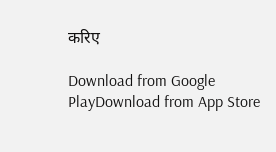करिए

Download from Google PlayDownload from App Store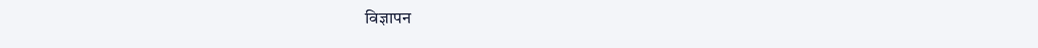विज्ञापन